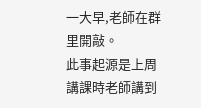一大早,老師在群里開敲。
此事起源是上周講課時老師講到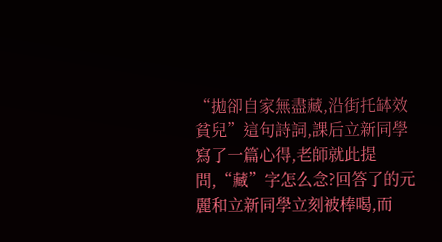“拋卻自家無盡藏,沿街托缽效貧兒”這句詩詞,課后立新同學寫了一篇心得,老師就此提問,“藏”字怎么念?回答了的元麗和立新同學立刻被棒喝,而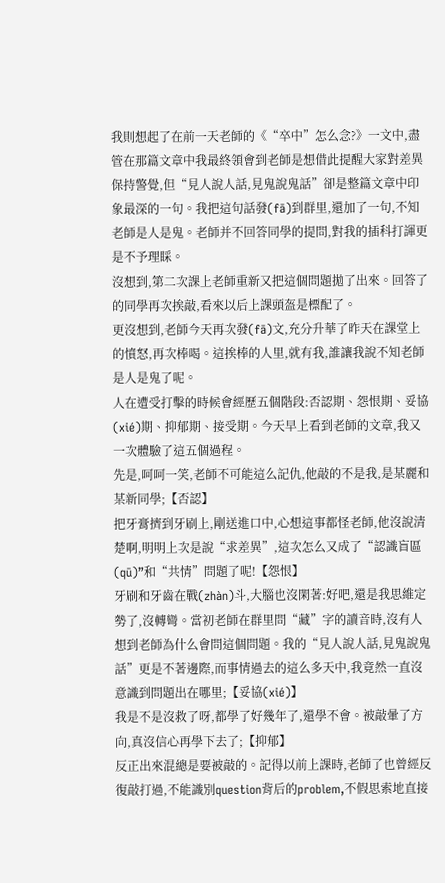我則想起了在前一天老師的《“卒中”怎么念?》一文中,盡管在那篇文章中我最終領會到老師是想借此提醒大家對差異保持警覺,但“見人說人話,見鬼說鬼話”卻是整篇文章中印象最深的一句。我把這句話發(fā)到群里,還加了一句,不知老師是人是鬼。老師并不回答同學的提問,對我的插科打諢更是不予理睬。
沒想到,第二次課上老師重新又把這個問題拋了出來。回答了的同學再次挨敲,看來以后上課頭盔是標配了。
更沒想到,老師今天再次發(fā)文,充分升華了昨天在課堂上的憤怒,再次棒喝。這挨棒的人里,就有我,誰讓我說不知老師是人是鬼了呢。
人在遭受打擊的時候會經歷五個階段:否認期、怨恨期、妥協(xié)期、抑郁期、接受期。今天早上看到老師的文章,我又一次體驗了這五個過程。
先是,呵呵一笑,老師不可能這么記仇,他敲的不是我,是某麗和某新同學;【否認】
把牙膏擠到牙刷上,剛送進口中,心想這事都怪老師,他沒說清楚啊,明明上次是說“求差異”,這次怎么又成了“認識盲區(qū)”和“共情”問題了呢!【怨恨】
牙刷和牙齒在戰(zhàn)斗,大腦也沒閑著:好吧,還是我思維定勢了,沒轉彎。當初老師在群里問“藏”字的讀音時,沒有人想到老師為什么會問這個問題。我的“見人說人話,見鬼說鬼話”更是不著邊際,而事情過去的這么多天中,我竟然一直沒意識到問題出在哪里;【妥協(xié)】
我是不是沒救了呀,都學了好幾年了,還學不會。被敲暈了方向,真沒信心再學下去了;【抑郁】
反正出來混總是要被敲的。記得以前上課時,老師了也曾經反復敲打過,不能識別question背后的problem,不假思索地直接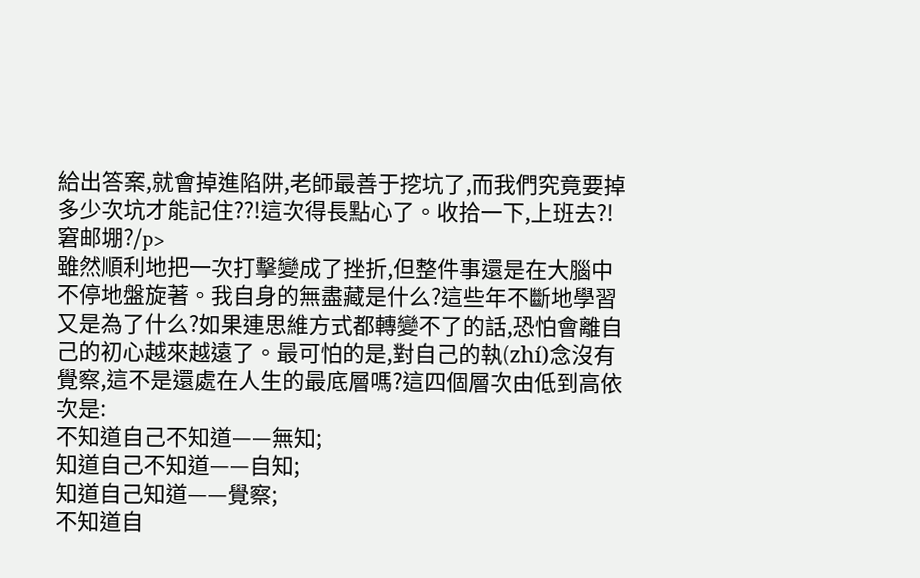給出答案,就會掉進陷阱,老師最善于挖坑了,而我們究竟要掉多少次坑才能記住??!這次得長點心了。收拾一下,上班去?!窘邮堋?/p>
雖然順利地把一次打擊變成了挫折,但整件事還是在大腦中不停地盤旋著。我自身的無盡藏是什么?這些年不斷地學習又是為了什么?如果連思維方式都轉變不了的話,恐怕會離自己的初心越來越遠了。最可怕的是,對自己的執(zhí)念沒有覺察,這不是還處在人生的最底層嗎?這四個層次由低到高依次是:
不知道自己不知道——無知;
知道自己不知道——自知;
知道自己知道——覺察;
不知道自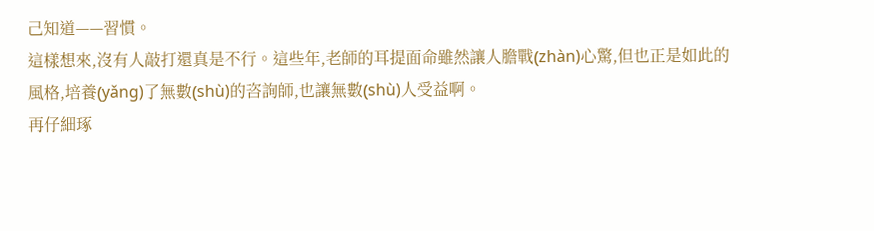己知道——習慣。
這樣想來,沒有人敲打還真是不行。這些年,老師的耳提面命雖然讓人膽戰(zhàn)心驚,但也正是如此的風格,培養(yǎng)了無數(shù)的咨詢師,也讓無數(shù)人受益啊。
再仔細琢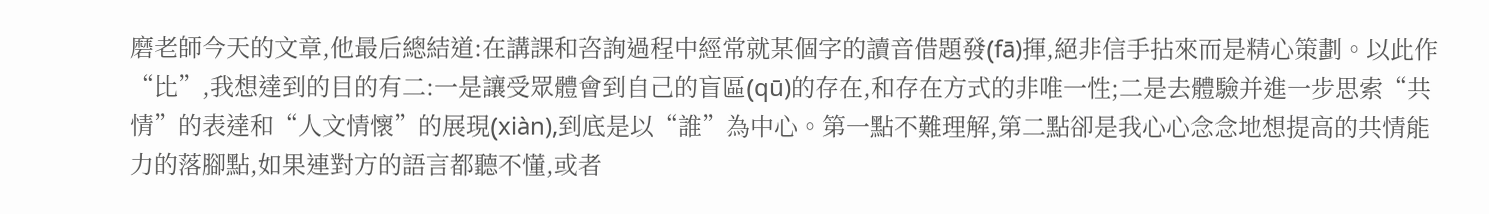磨老師今天的文章,他最后總結道:在講課和咨詢過程中經常就某個字的讀音借題發(fā)揮,絕非信手拈來而是精心策劃。以此作“比”,我想達到的目的有二:一是讓受眾體會到自己的盲區(qū)的存在,和存在方式的非唯一性;二是去體驗并進一步思索“共情”的表達和“人文情懷”的展現(xiàn),到底是以“誰”為中心。第一點不難理解,第二點卻是我心心念念地想提高的共情能力的落腳點,如果連對方的語言都聽不懂,或者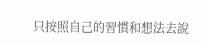只按照自己的習慣和想法去說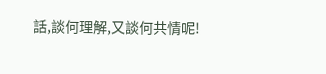話,談何理解,又談何共情呢!